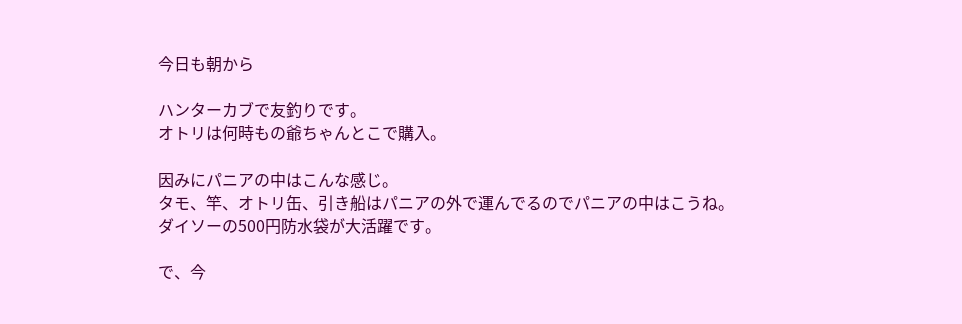今日も朝から

ハンターカブで友釣りです。
オトリは何時もの爺ちゃんとこで購入。

因みにパニアの中はこんな感じ。
タモ、竿、オトリ缶、引き船はパニアの外で運んでるのでパニアの中はこうね。
ダイソーの500円防水袋が大活躍です。

で、今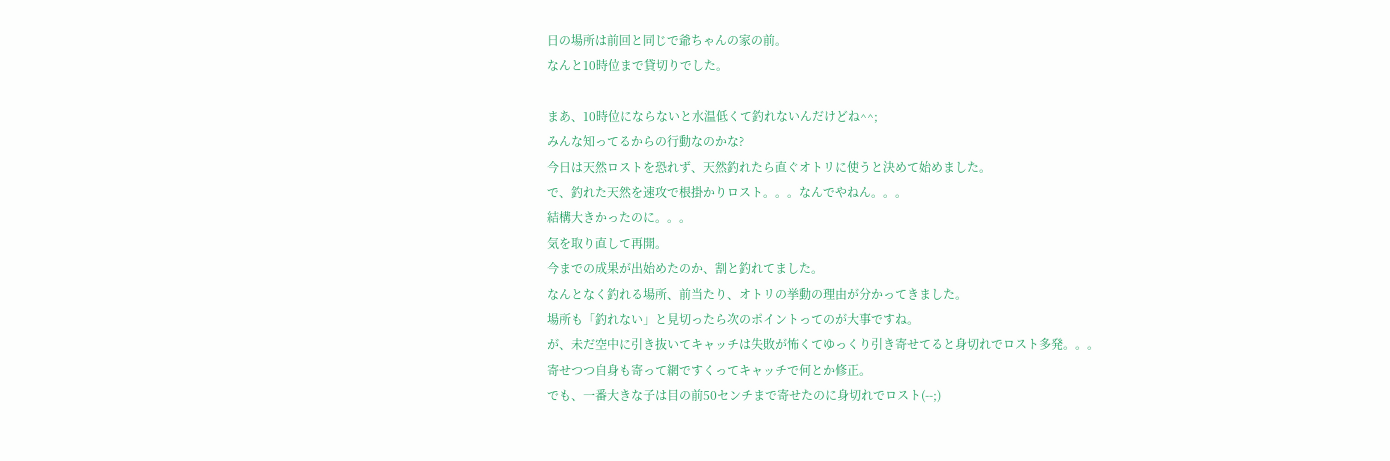日の場所は前回と同じで爺ちゃんの家の前。
なんと10時位まで貸切りでした。

まあ、10時位にならないと水温低くて釣れないんだけどね^^;
みんな知ってるからの行動なのかな?
今日は天然ロストを恐れず、天然釣れたら直ぐオトリに使うと決めて始めました。
で、釣れた天然を速攻で根掛かりロスト。。。なんでやねん。。。
結構大きかったのに。。。
気を取り直して再開。
今までの成果が出始めたのか、割と釣れてました。
なんとなく釣れる場所、前当たり、オトリの挙動の理由が分かってきました。
場所も「釣れない」と見切ったら次のポイントってのが大事ですね。
が、未だ空中に引き抜いてキャッチは失敗が怖くてゆっくり引き寄せてると身切れでロスト多発。。。
寄せつつ自身も寄って網ですくってキャッチで何とか修正。
でも、一番大きな子は目の前50センチまで寄せたのに身切れでロスト(--;)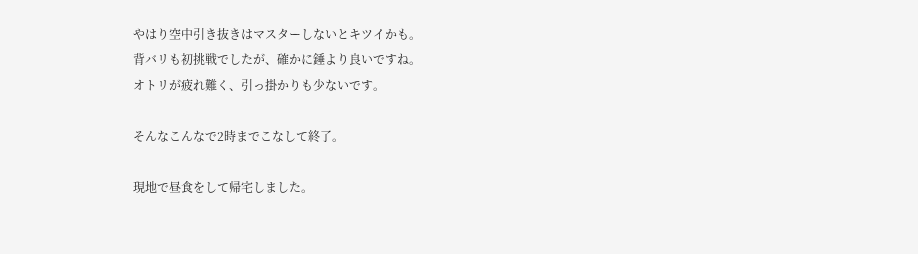やはり空中引き抜きはマスターしないとキツイかも。
背バリも初挑戦でしたが、確かに錘より良いですね。
オトリが疲れ難く、引っ掛かりも少ないです。

そんなこんなで2時までこなして終了。

現地で昼食をして帰宅しました。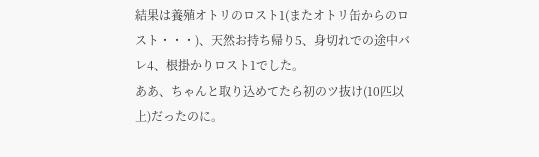結果は養殖オトリのロスト1(またオトリ缶からのロスト・・・)、天然お持ち帰り5、身切れでの途中バレ4、根掛かりロスト1でした。
ああ、ちゃんと取り込めてたら初のツ抜け(10匹以上)だったのに。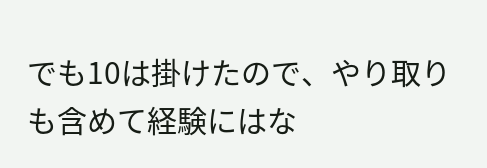でも10は掛けたので、やり取りも含めて経験にはな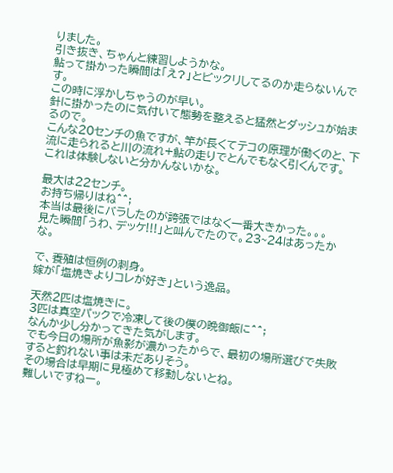りました。
引き抜き、ちゃんと練習しようかな。
鮎って掛かった瞬間は「え?」とビックリしてるのか走らないんです。
この時に浮かしちゃうのが早い。
針に掛かったのに気付いて態勢を整えると猛然とダッシュが始まるので。
こんな20センチの魚ですが、竿が長くてテコの原理が働くのと、下流に走られると川の流れ+鮎の走りでとんでもなく引くんです。
これは体験しないと分かんないかな。

最大は22センチ。
お持ち帰りはね^^;
本当は最後にバラしたのが誇張ではなく一番大きかった。。。
見た瞬間「うわ、デッケ!!!」と叫んでたので。23~24はあったかな。

で、養殖は恒例の刺身。
嫁が「塩焼きよりコレが好き」という逸品。

天然2匹は塩焼きに。
3匹は真空パックで冷凍して後の僕の晩御飯に^^;
なんか少し分かってきた気がします。
でも今日の場所が魚影が濃かったからで、最初の場所選びで失敗すると釣れない事は未だありそう。
その場合は早期に見極めて移動しないとね。
難しいですねー。